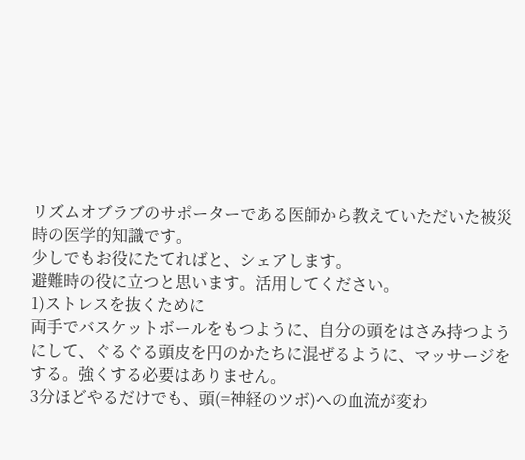リズムオブラブのサポーターである医師から教えていただいた被災時の医学的知識です。
少しでもお役にたてればと、シェアします。
避難時の役に立つと思います。活用してください。
1)ストレスを抜くために
両手でバスケットボールをもつように、自分の頭をはさみ持つようにして、ぐるぐる頭皮を円のかたちに混ぜるように、マッサージをする。強くする必要はありません。
3分ほどやるだけでも、頭(=神経のツボ)への血流が変わ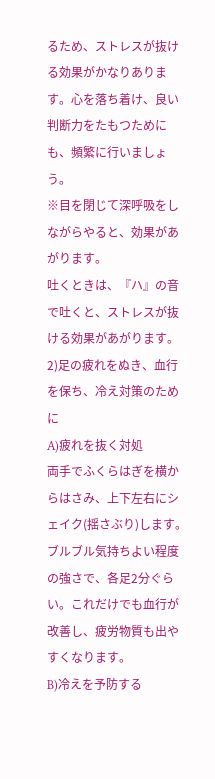るため、ストレスが抜ける効果がかなりあります。心を落ち着け、良い判断力をたもつためにも、頻繁に行いましょう。
※目を閉じて深呼吸をしながらやると、効果があがります。
吐くときは、『ハ』の音で吐くと、ストレスが抜ける効果があがります。
2)足の疲れをぬき、血行を保ち、冷え対策のために
A)疲れを抜く対処
両手でふくらはぎを横からはさみ、上下左右にシェイク(揺さぶり)します。
ブルブル気持ちよい程度の強さで、各足2分ぐらい。これだけでも血行が改善し、疲労物質も出やすくなります。
B)冷えを予防する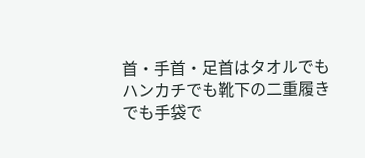首・手首・足首はタオルでもハンカチでも靴下の二重履きでも手袋で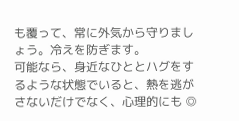も覆って、常に外気から守りましょう。冷えを防ぎます。
可能なら、身近なひととハグをするような状態でいると、熱を逃がさないだけでなく、心理的にも ◎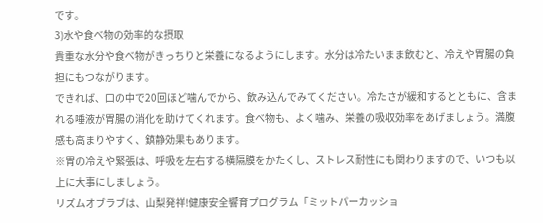です。
3)水や食べ物の効率的な摂取
貴重な水分や食べ物がきっちりと栄養になるようにします。水分は冷たいまま飲むと、冷えや胃腸の負担にもつながります。
できれば、口の中で20回ほど噛んでから、飲み込んでみてください。冷たさが緩和するとともに、含まれる唾液が胃腸の消化を助けてくれます。食べ物も、よく噛み、栄養の吸収効率をあげましょう。満腹感も高まりやすく、鎮静効果もあります。
※胃の冷えや緊張は、呼吸を左右する横隔膜をかたくし、ストレス耐性にも関わりますので、いつも以上に大事にしましょう。
リズムオブラブは、山梨発祥!健康安全響育プログラム「ミットパーカッショ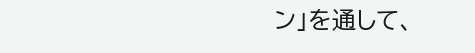ン」を通して、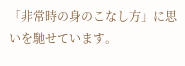「非常時の身のこなし方」に思いを馳せています。